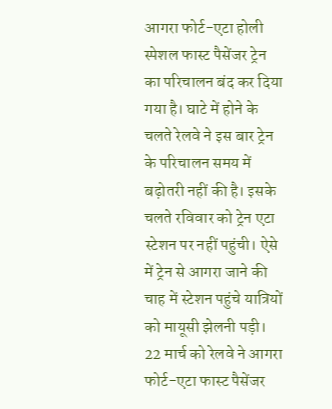आगरा फोर्ट-एटा होली स्पेशल फास्ट पैसेंजर ट्रेन का परिचालन बंद कर दिया गया है। घाटे में होने के चलते रेलवे ने इस बार ट्रेन के परिचालन समय में बढ़ोतरी नहीं की है। इसके चलते रविवार को ट्रेन एटा स्टेशन पर नहीं पहुंची। ऐसे में ट्रेन से आगरा जाने की चाह में स्टेशन पहुंचे यात्रियों को मायूसी झेलनी पड़ी।
22 मार्च को रेलवे ने आगरा फोर्ट-एटा फास्ट पैसेंजर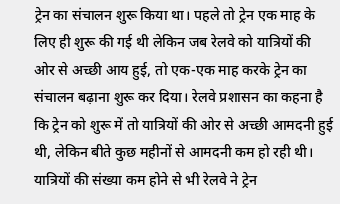ट्रेन का संचालन शुरू किया था। पहले तो ट्रेन एक माह के लिए ही शुरू की गई थी लेकिन जब रेलवे को यात्रियों की ओर से अच्छी आय हुई, तो एक-एक माह करके ट्रेन का संचालन बढ़ाना शुरू कर दिया। रेलवे प्रशासन का कहना है कि ट्रेन को शुरू में तो यात्रियों की ओर से अच्छी आमदनी हुई थी, लेकिन बीते कुछ महीनों से आमदनी कम हो रही थी। यात्रियों की संख्या कम होने से भी रेलवे ने ट्रेन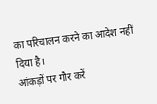का परिचालन करने का आदेश नहीं दिया है।
आंकड़ों पर गौर करें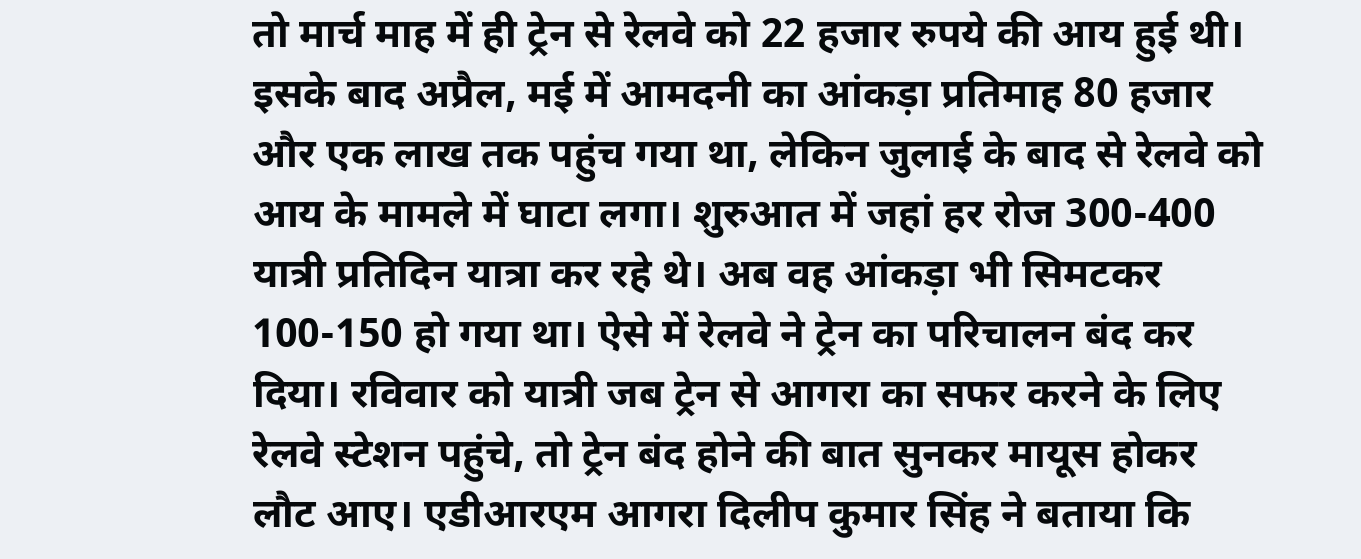तो मार्च माह में ही ट्रेन से रेलवे को 22 हजार रुपये की आय हुई थी। इसके बाद अप्रैल, मई में आमदनी का आंकड़ा प्रतिमाह 80 हजार और एक लाख तक पहुंच गया था, लेकिन जुलाई के बाद से रेलवे को आय के मामले में घाटा लगा। शुरुआत में जहां हर रोज 300-400 यात्री प्रतिदिन यात्रा कर रहे थे। अब वह आंकड़ा भी सिमटकर 100-150 हो गया था। ऐसे में रेलवे ने ट्रेन का परिचालन बंद कर दिया। रविवार को यात्री जब ट्रेन से आगरा का सफर करने के लिए रेलवे स्टेशन पहुंचे, तो ट्रेन बंद होने की बात सुनकर मायूस होकर लौट आए। एडीआरएम आगरा दिलीप कुमार सिंह ने बताया कि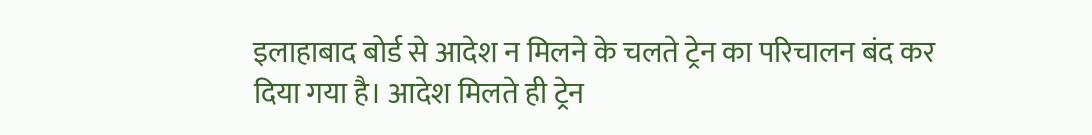इलाहाबाद बोर्ड से आदेश न मिलने के चलते ट्रेन का परिचालन बंद कर दिया गया है। आदेश मिलते ही ट्रेन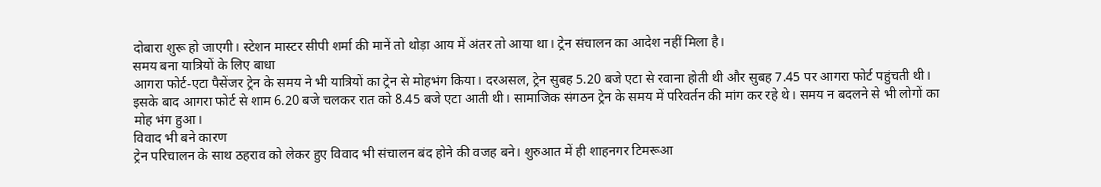दोबारा शुरू हो जाएगी। स्टेशन मास्टर सीपी शर्मा की मानें तो थोड़ा आय में अंतर तो आया था। ट्रेन संचालन का आदेश नहीं मिला है।
समय बना यात्रियों के लिए बाधा
आगरा फोर्ट-एटा पैसेंजर ट्रेन के समय ने भी यात्रियों का ट्रेन से मोहभंग किया। दरअसल, ट्रेन सुबह 5.20 बजे एटा से रवाना होती थी और सुबह 7.45 पर आगरा फोर्ट पहुंचती थी। इसके बाद आगरा फोर्ट से शाम 6.20 बजे चलकर रात को 8.45 बजे एटा आती थी। सामाजिक संगठन ट्रेन के समय में परिवर्तन की मांग कर रहे थे। समय न बदलने से भी लोगों का मोह भंग हुआ।
विवाद भी बने कारण
ट्रेन परिचालन के साथ ठहराव को लेकर हुए विवाद भी संचालन बंद होने की वजह बने। शुरुआत में ही शाहनगर टिमरूआ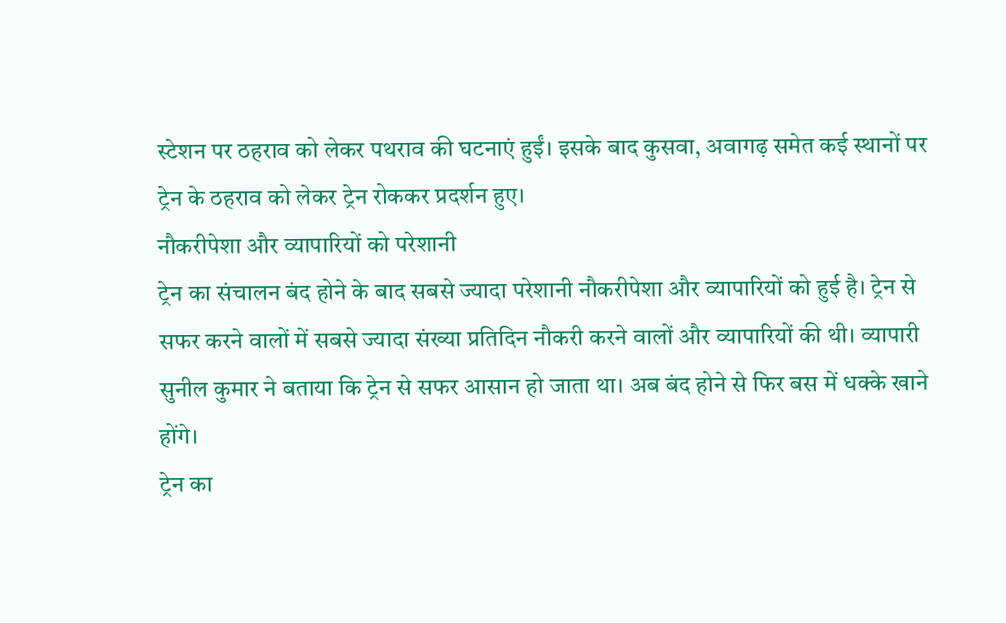स्टेशन पर ठहराव को लेकर पथराव की घटनाएं हुईं। इसके बाद कुसवा, अवागढ़ समेत कई स्थानों पर ट्रेन के ठहराव को लेकर ट्रेन रोककर प्रदर्शन हुए।
नौकरीपेशा और व्यापारियों को परेशानी
ट्रेन का संचालन बंद होने के बाद सबसे ज्यादा परेशानी नौकरीपेशा और व्यापारियों को हुई है। ट्रेन से सफर करने वालों में सबसे ज्यादा संख्या प्रतिदिन नौकरी करने वालों और व्यापारियों की थी। व्यापारी सुनील कुमार ने बताया कि ट्रेन से सफर आसान हो जाता था। अब बंद होने से फिर बस में धक्के खाने होंगे।
ट्रेन का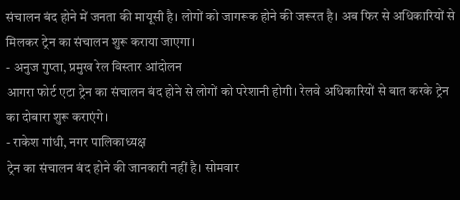संचालन बंद होने में जनता की मायूसी है। लोगों को जागरूक होने की जरूरत है। अब फिर से अधिकारियों से मिलकर ट्रेन का संचालन शुरू कराया जाएगा।
- अनुज गुप्ता, प्रमुख रेल विस्तार आंदोलन
आगरा फोर्ट एटा ट्रेन का संचालन बंद होने से लोगों को परेशानी होगी। रेलवे अधिकारियों से बात करके ट्रेन का दोबारा शुरू कराएंगे।
- राकेश गांधी, नगर पालिकाध्यक्ष
ट्रेन का संचालन बंद होने की जानकारी नहीं है। सोमवार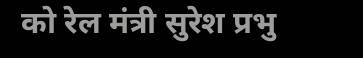को रेल मंत्री सुरेश प्रभु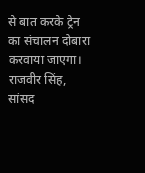से बात करके ट्रेन का संचालन दोबारा करवाया जाएगा।
राजवीर सिंह, सांसद